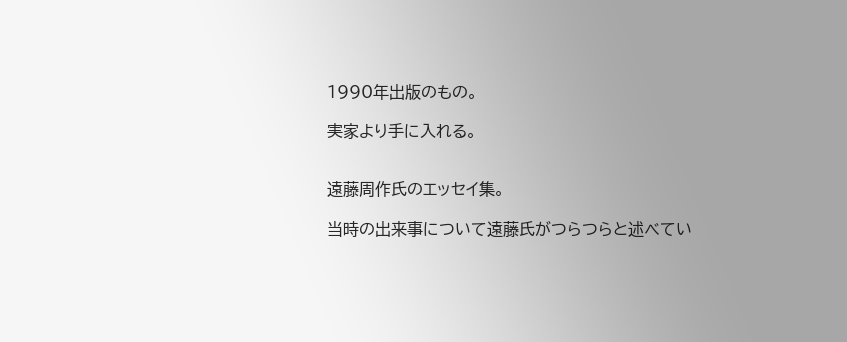1990年出版のもの。

実家より手に入れる。


遠藤周作氏のエッセイ集。

当時の出来事について遠藤氏がつらつらと述べてい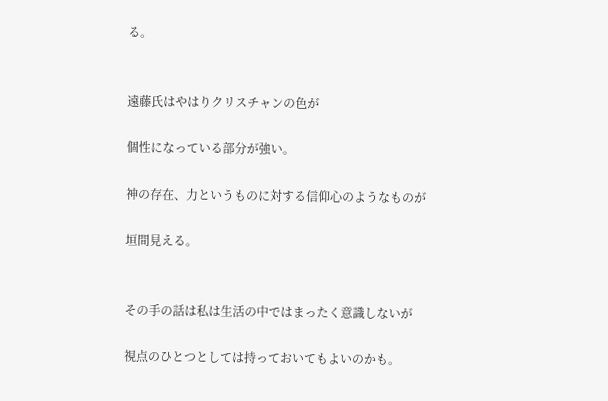る。


遠藤氏はやはりクリスチャンの色が

個性になっている部分が強い。

神の存在、力というものに対する信仰心のようなものが

垣間見える。


その手の話は私は生活の中ではまったく意識しないが

視点のひとつとしては持っておいてもよいのかも。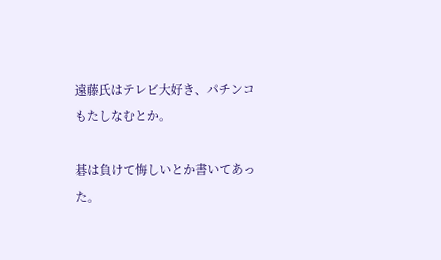遠藤氏はテレビ大好き、パチンコもたしなむとか。

碁は負けて悔しいとか書いてあった。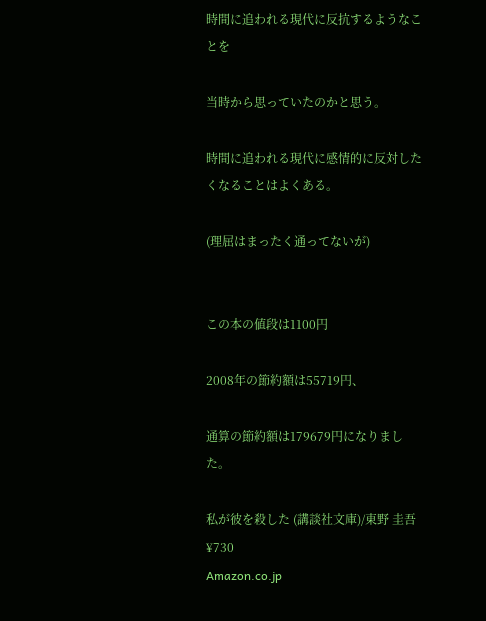時間に追われる現代に反抗するようなことを

当時から思っていたのかと思う。

時間に追われる現代に感情的に反対したくなることはよくある。

(理屈はまったく通ってないが)


この本の値段は1100円

2008年の節約額は55719円、

通算の節約額は179679円になりました。

私が彼を殺した (講談社文庫)/東野 圭吾
¥730
Amazon.co.jp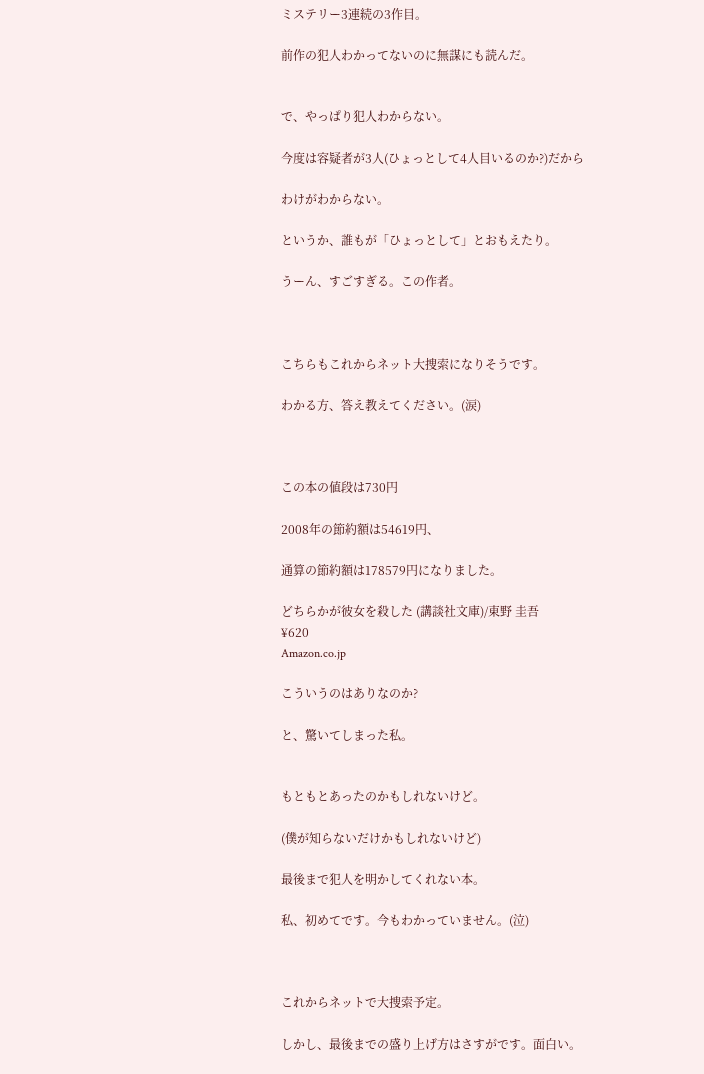ミステリー3連続の3作目。

前作の犯人わかってないのに無謀にも読んだ。


で、やっぱり犯人わからない。

今度は容疑者が3人(ひょっとして4人目いるのか?)だから

わけがわからない。

というか、誰もが「ひょっとして」とおもえたり。

うーん、すごすぎる。この作者。



こちらもこれからネット大捜索になりそうです。

わかる方、答え教えてください。(涙)



この本の値段は730円

2008年の節約額は54619円、

通算の節約額は178579円になりました。

どちらかが彼女を殺した (講談社文庫)/東野 圭吾
¥620
Amazon.co.jp

こういうのはありなのか?

と、驚いてしまった私。


もともとあったのかもしれないけど。

(僕が知らないだけかもしれないけど)

最後まで犯人を明かしてくれない本。

私、初めてです。今もわかっていません。(泣)



これからネットで大捜索予定。

しかし、最後までの盛り上げ方はさすがです。面白い。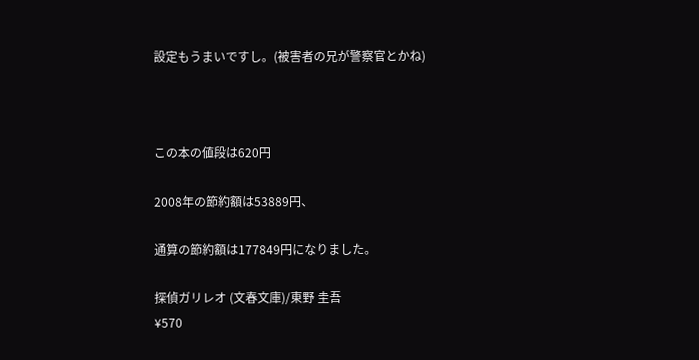設定もうまいですし。(被害者の兄が警察官とかね)



この本の値段は620円

2008年の節約額は53889円、

通算の節約額は177849円になりました。

探偵ガリレオ (文春文庫)/東野 圭吾
¥570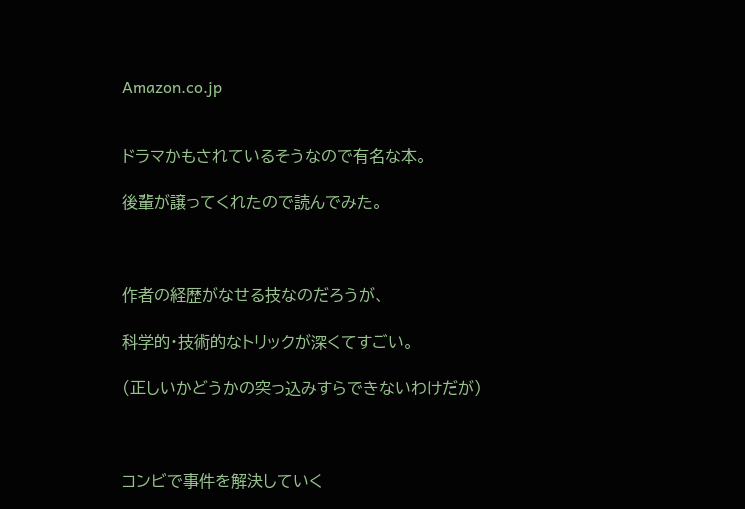Amazon.co.jp


ドラマかもされているそうなので有名な本。

後輩が譲ってくれたので読んでみた。



作者の経歴がなせる技なのだろうが、

科学的・技術的なトリックが深くてすごい。

(正しいかどうかの突っ込みすらできないわけだが)



コンビで事件を解決していく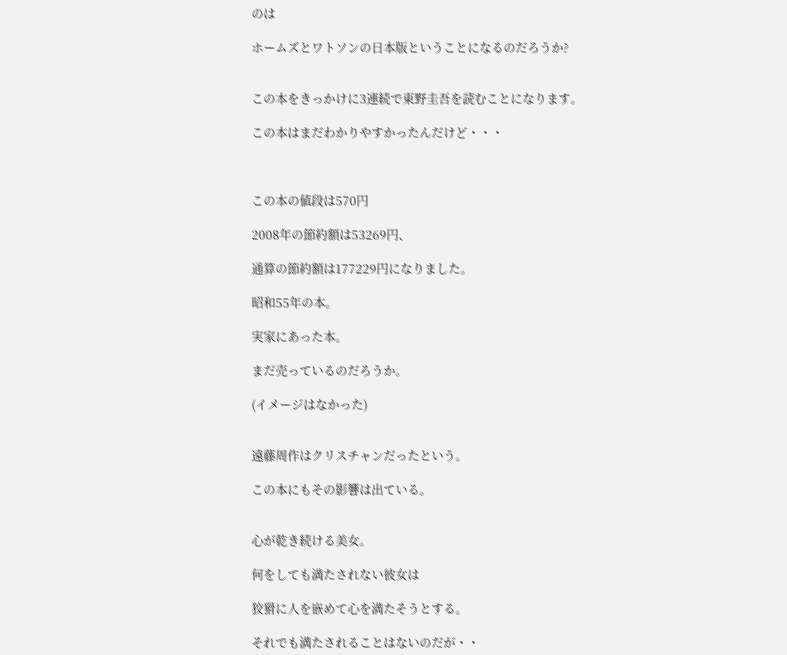のは

ホームズとワトソンの日本版ということになるのだろうか?


この本をきっかけに3連続で東野圭吾を読むことになります。

この本はまだわかりやすかったんだけど・・・



この本の値段は570円

2008年の節約額は53269円、

通算の節約額は177229円になりました。

昭和55年の本。

実家にあった本。

まだ売っているのだろうか。

(イメージはなかった)


遠藤周作はクリスチャンだったという。

この本にもその影響は出ている。


心が乾き続ける美女。

何をしても満たされない彼女は

狡猾に人を嵌めて心を満たそうとする。

それでも満たされることはないのだが・・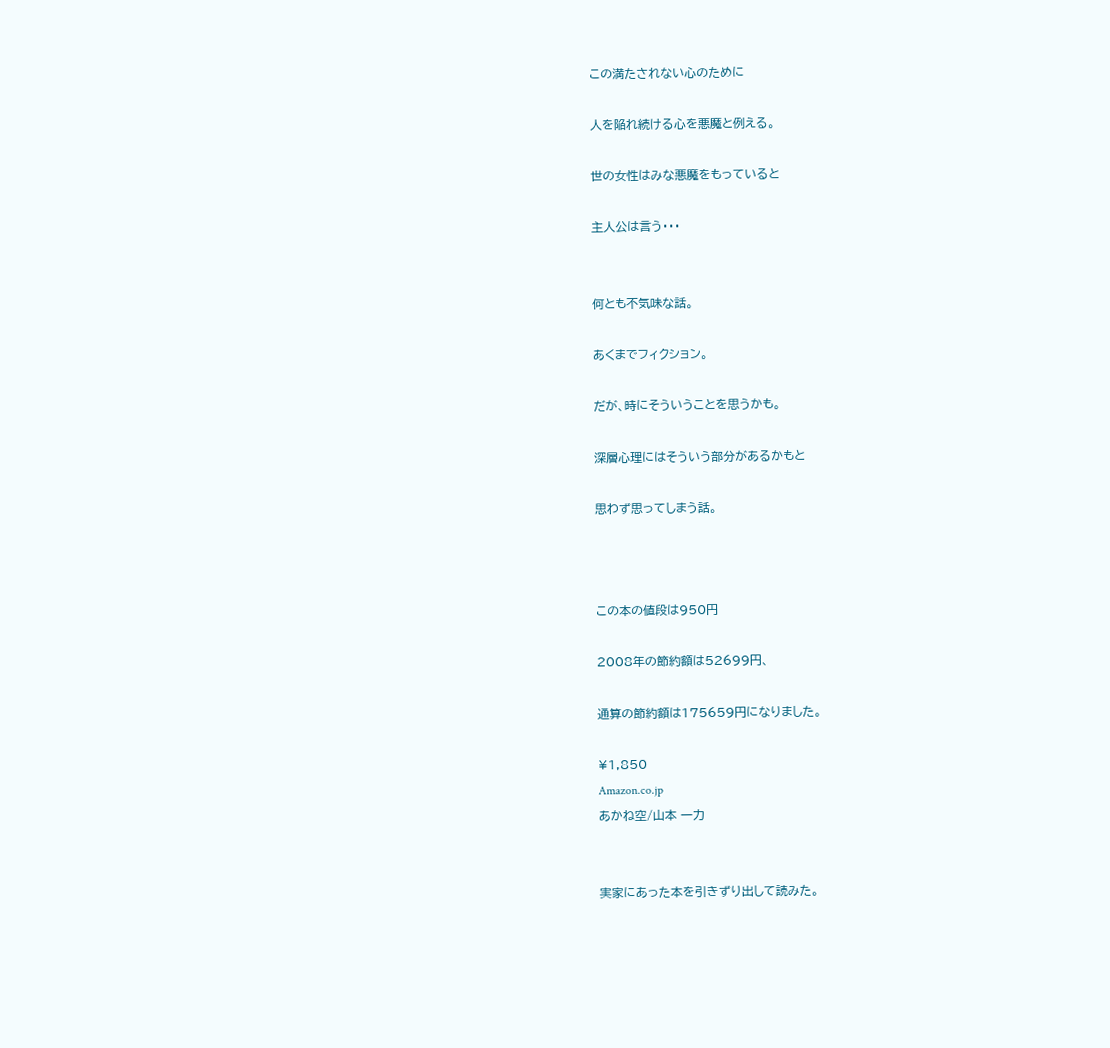この満たされない心のために

人を陥れ続ける心を悪魔と例える。

世の女性はみな悪魔をもっていると

主人公は言う・・・


何とも不気味な話。

あくまでフィクション。

だが、時にそういうことを思うかも。

深層心理にはそういう部分があるかもと

思わず思ってしまう話。



この本の値段は950円

2008年の節約額は52699円、

通算の節約額は175659円になりました。

¥1,850
Amazon.co.jp
あかね空/山本 一力


実家にあった本を引きずり出して読みた。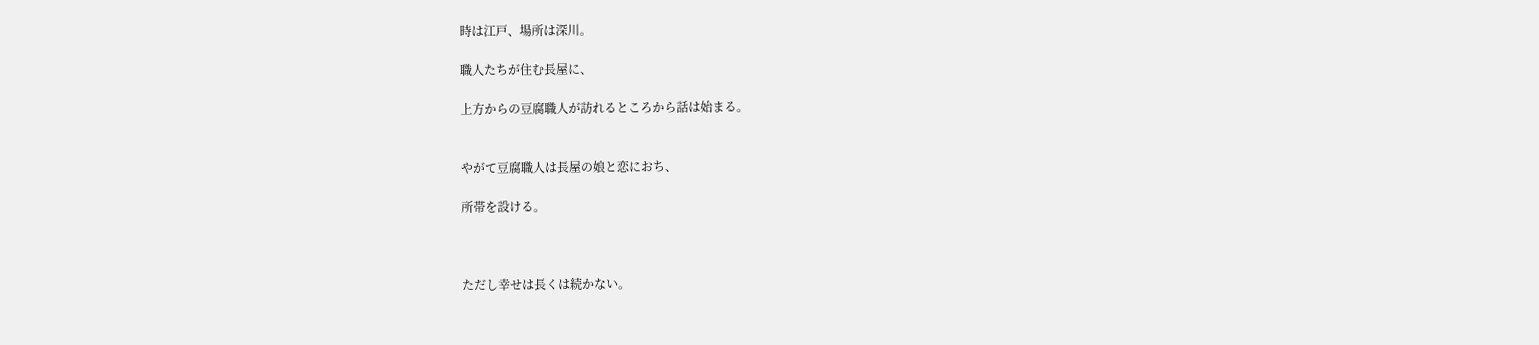時は江戸、場所は深川。

職人たちが住む長屋に、

上方からの豆腐職人が訪れるところから話は始まる。


やがて豆腐職人は長屋の娘と恋におち、

所帯を設ける。



ただし幸せは長くは続かない。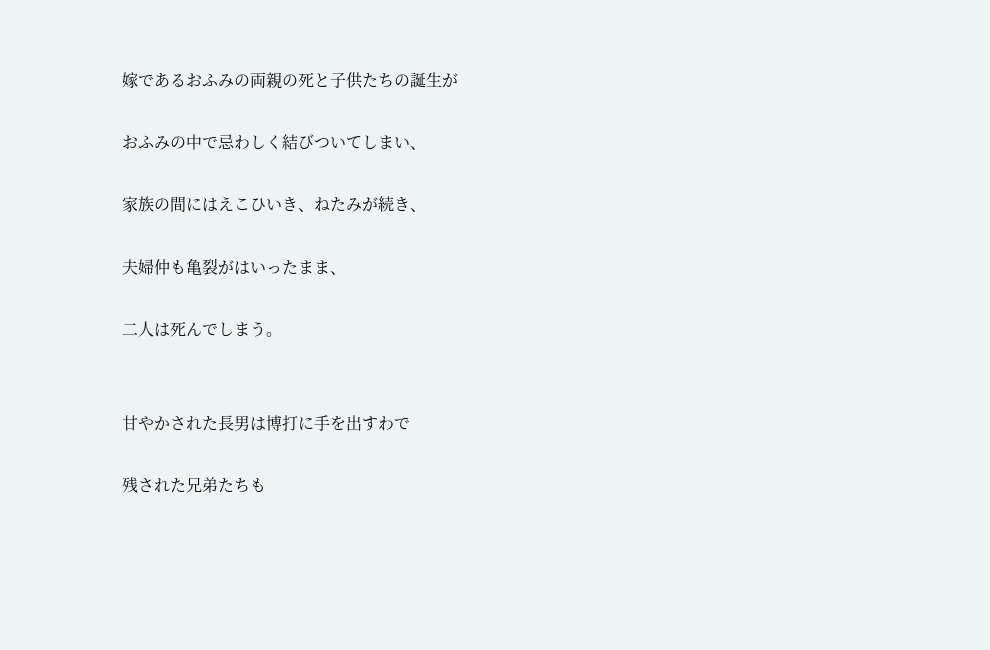嫁であるおふみの両親の死と子供たちの誕生が

おふみの中で忌わしく結びついてしまい、

家族の間にはえこひいき、ねたみが続き、

夫婦仲も亀裂がはいったまま、

二人は死んでしまう。


甘やかされた長男は博打に手を出すわで

残された兄弟たちも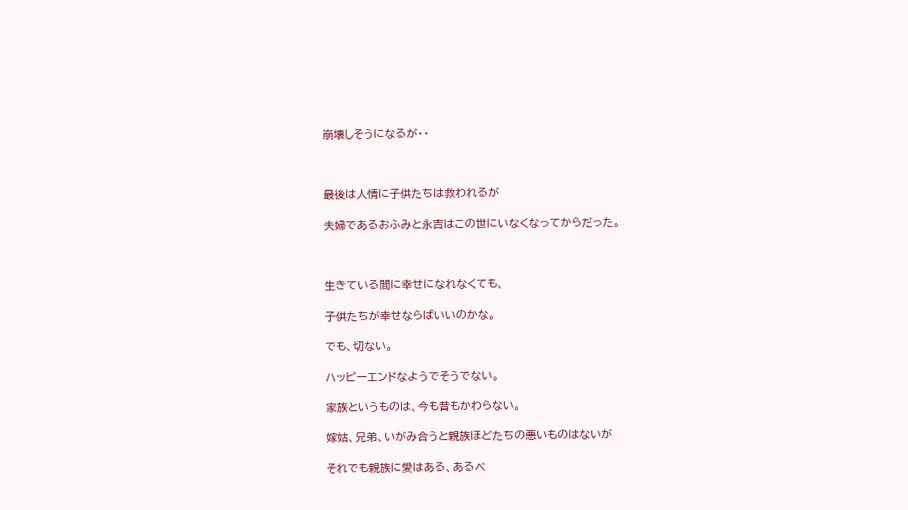崩壊しそうになるが・・



最後は人情に子供たちは救われるが

夫婦であるおふみと永吉はこの世にいなくなってからだった。



生きている間に幸せになれなくても、

子供たちが幸せならばいいのかな。

でも、切ない。

ハッピーエンドなようでそうでない。

家族というものは、今も昔もかわらない。

嫁姑、兄弟、いがみ合うと親族ほどたちの悪いものはないが

それでも親族に愛はある、あるべ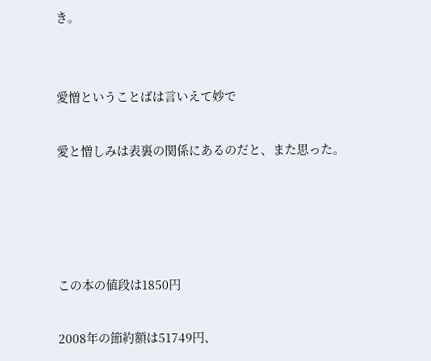き。


愛憎ということばは言いえて妙で

愛と憎しみは表裏の関係にあるのだと、また思った。




この本の値段は1850円

2008年の節約額は51749円、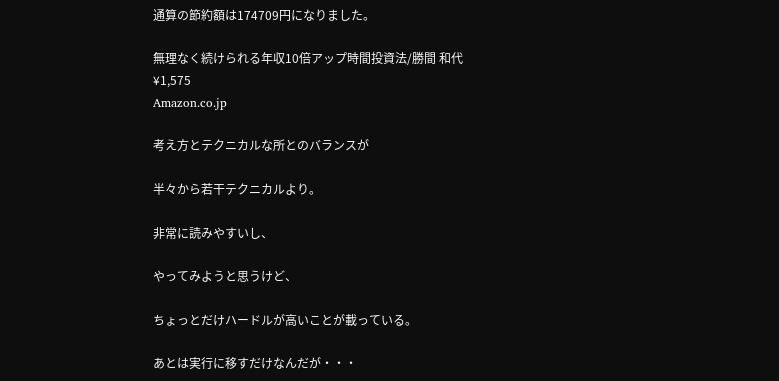通算の節約額は174709円になりました。

無理なく続けられる年収10倍アップ時間投資法/勝間 和代
¥1,575
Amazon.co.jp

考え方とテクニカルな所とのバランスが

半々から若干テクニカルより。

非常に読みやすいし、

やってみようと思うけど、

ちょっとだけハードルが高いことが載っている。

あとは実行に移すだけなんだが・・・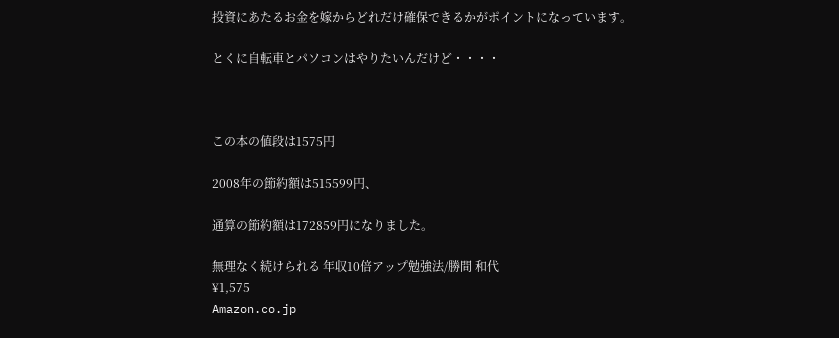投資にあたるお金を嫁からどれだけ確保できるかがポイントになっています。

とくに自転車とパソコンはやりたいんだけど・・・・



この本の値段は1575円

2008年の節約額は515599円、

通算の節約額は172859円になりました。

無理なく続けられる 年収10倍アップ勉強法/勝間 和代
¥1,575
Amazon.co.jp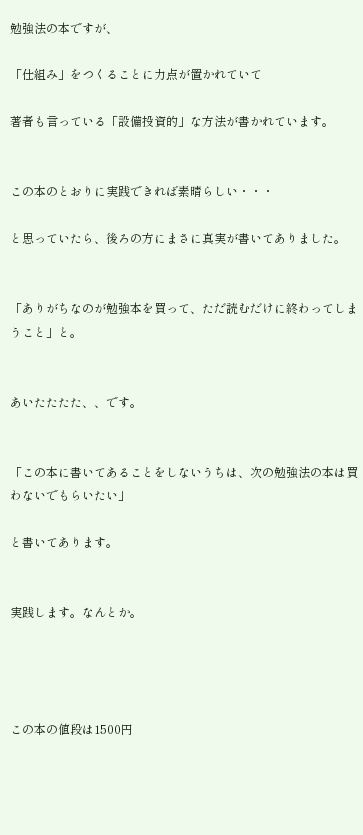勉強法の本ですが、

「仕組み」をつくることに力点が置かれていて

著者も言っている「設備投資的」な方法が書かれています。


この本のとおりに実践できれば素晴らしい・・・

と思っていたら、後ろの方にまさに真実が書いてありました。


「ありがちなのが勉強本を買って、ただ読むだけに終わってしまうこと」と。


あいたたたた、、です。


「この本に書いてあることをしないうちは、次の勉強法の本は買わないでもらいたい」

と書いてあります。


実践します。なんとか。




この本の値段は1500円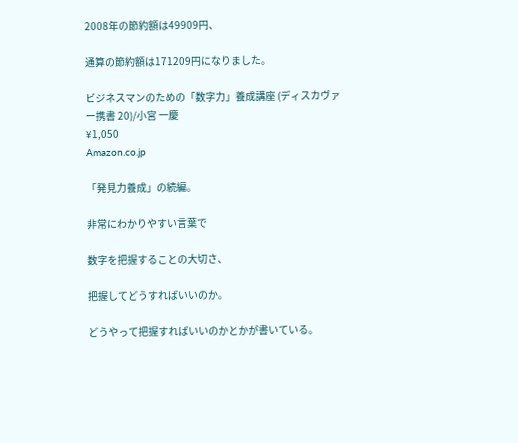2008年の節約額は49909円、

通算の節約額は171209円になりました。

ビジネスマンのための「数字力」養成講座 (ディスカヴァー携書 20)/小宮 一慶
¥1,050
Amazon.co.jp

「発見力養成」の続編。

非常にわかりやすい言葉で

数字を把握することの大切さ、

把握してどうすればいいのか。

どうやって把握すればいいのかとかが書いている。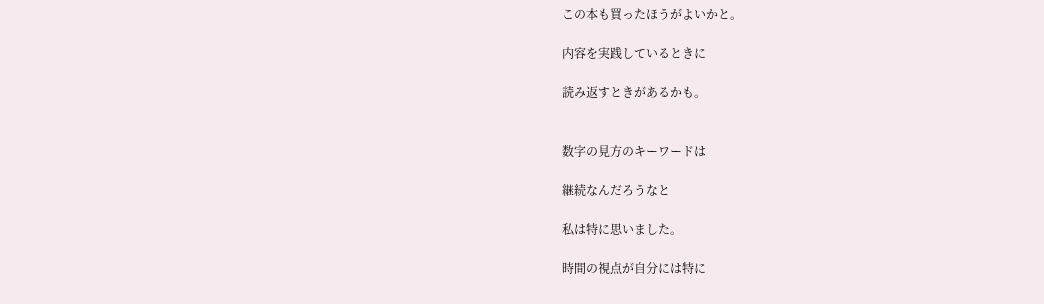この本も買ったほうがよいかと。

内容を実践しているときに

読み返すときがあるかも。


数字の見方のキーワードは

継続なんだろうなと

私は特に思いました。

時間の視点が自分には特に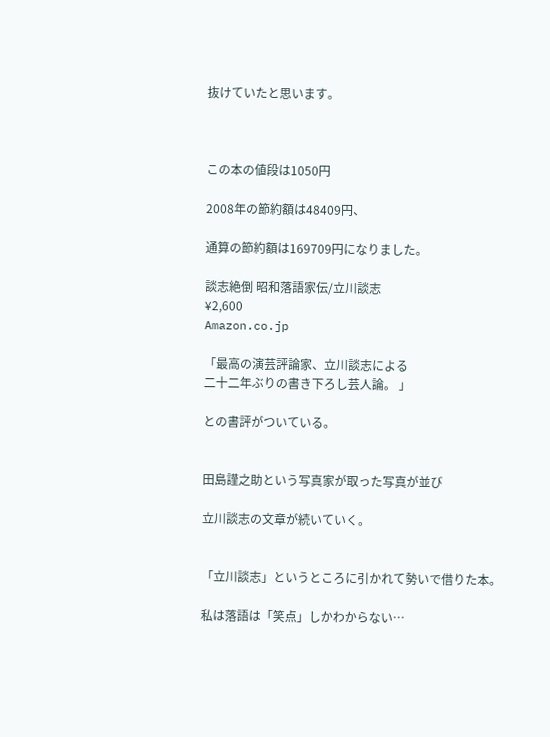抜けていたと思います。



この本の値段は1050円

2008年の節約額は48409円、

通算の節約額は169709円になりました。

談志絶倒 昭和落語家伝/立川談志
¥2,600
Amazon.co.jp

「最高の演芸評論家、立川談志による
二十二年ぶりの書き下ろし芸人論。 」

との書評がついている。


田島謹之助という写真家が取った写真が並び

立川談志の文章が続いていく。


「立川談志」というところに引かれて勢いで借りた本。

私は落語は「笑点」しかわからない…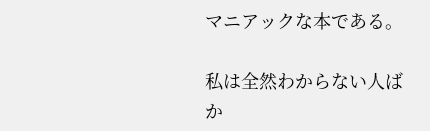マニアックな本である。

私は全然わからない人ばか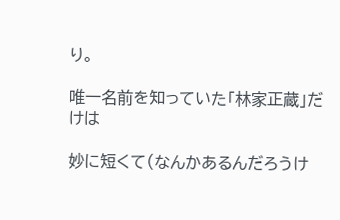り。

唯一名前を知っていた「林家正蔵」だけは

妙に短くて(なんかあるんだろうけ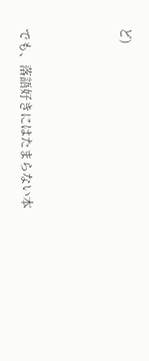ど)



でも、落語好きにはたまらない本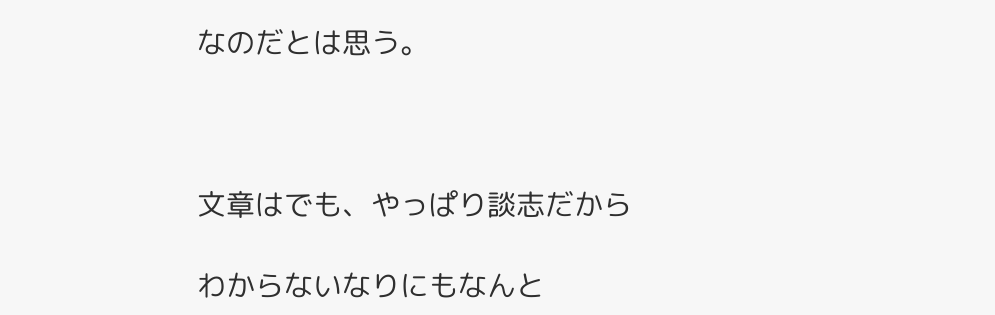なのだとは思う。



文章はでも、やっぱり談志だから

わからないなりにもなんと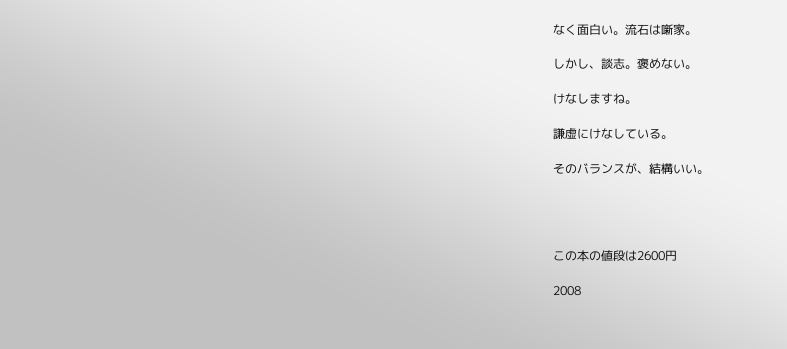なく面白い。流石は噺家。

しかし、談志。褒めない。

けなしますね。

謙虚にけなしている。

そのバランスが、結構いい。




この本の値段は2600円

2008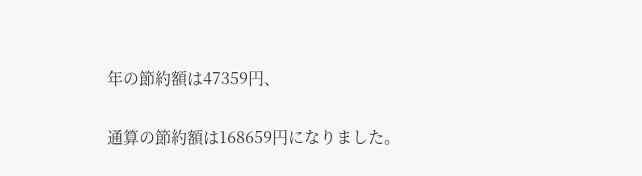年の節約額は47359円、

通算の節約額は168659円になりました。